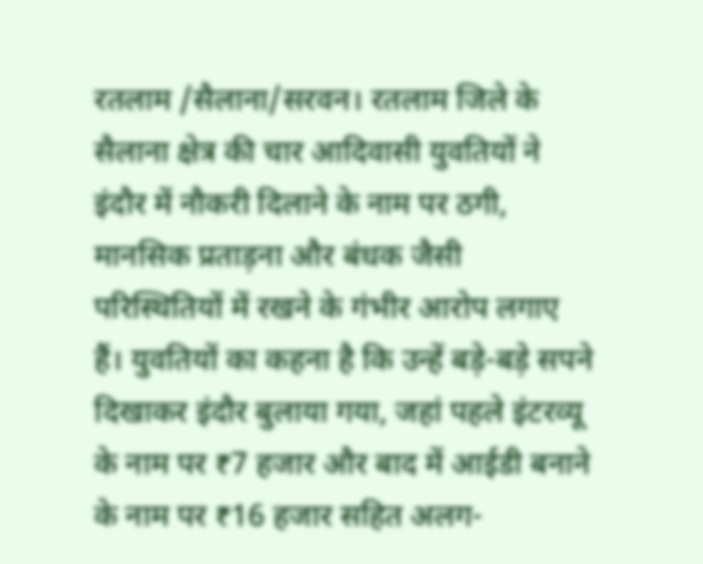रतलाम /सैलाना/सरवन। रतलाम जिले के सैलाना क्षेत्र की चार आदिवासी युवतियों ने इंदौर में नौकरी दिलाने के नाम पर ठगी, मानसिक प्रताड़ना और बंधक जैसी परिस्थितियों में रखने के गंभीर आरोप लगाए हैं। युवतियों का कहना है कि उन्हें बड़े-बड़े सपने दिखाकर इंदौर बुलाया गया, जहां पहले इंटरव्यू के नाम पर ₹7 हजार और बाद में आईडी बनाने के नाम पर ₹16 हजार सहित अलग-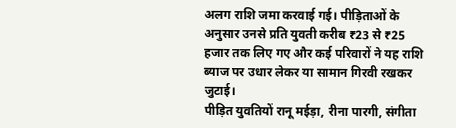अलग राशि जमा करवाई गई। पीड़िताओं के अनुसार उनसे प्रति युवती करीब ₹23 से ₹25 हजार तक लिए गए और कई परिवारों ने यह राशि ब्याज पर उधार लेकर या सामान गिरवी रखकर जुटाई।
पीड़ित युवतियों रानू मईड़ा, रीना पारगी, संगीता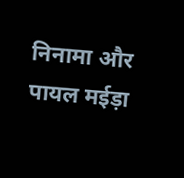निनामा और पायल मईड़ा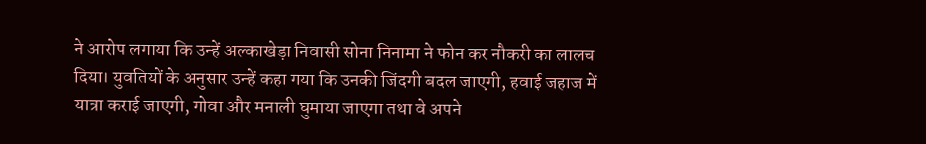ने आरोप लगाया कि उन्हें अल्काखेड़ा निवासी सोना निनामा ने फोन कर नौकरी का लालच दिया। युवतियों के अनुसार उन्हें कहा गया कि उनकी जिंदगी बदल जाएगी, हवाई जहाज में यात्रा कराई जाएगी, गोवा और मनाली घुमाया जाएगा तथा वे अपने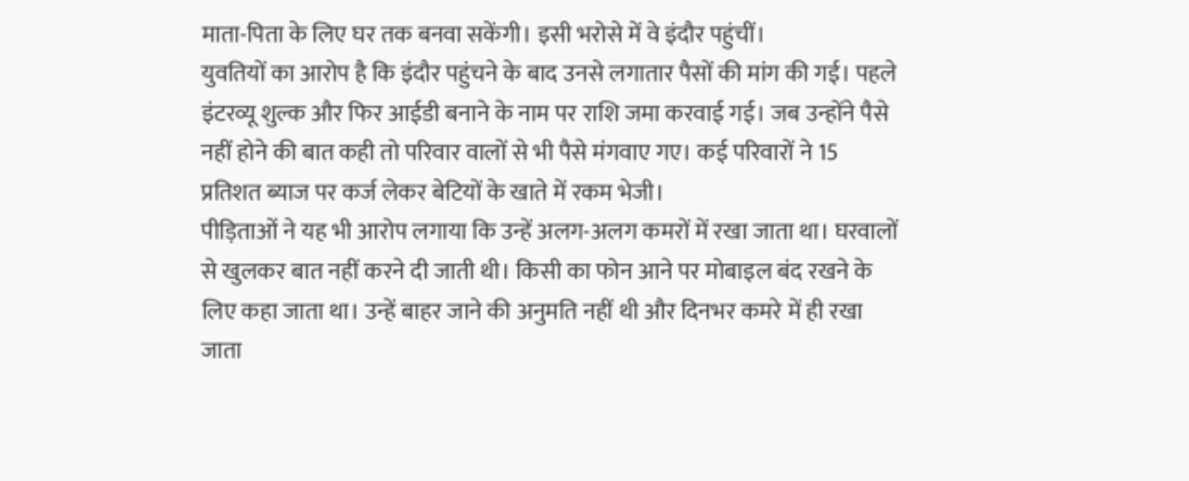माता-पिता के लिए घर तक बनवा सकेंगी। इसी भरोसे में वे इंदौर पहुंचीं।
युवतियों का आरोप है कि इंदौर पहुंचने के बाद उनसे लगातार पैसों की मांग की गई। पहले इंटरव्यू शुल्क और फिर आईडी बनाने के नाम पर राशि जमा करवाई गई। जब उन्होंने पैसे नहीं होने की बात कही तो परिवार वालों से भी पैसे मंगवाए गए। कई परिवारों ने 15 प्रतिशत ब्याज पर कर्ज लेकर बेटियों के खाते में रकम भेजी।
पीड़िताओं ने यह भी आरोप लगाया कि उन्हें अलग-अलग कमरों में रखा जाता था। घरवालों से खुलकर बात नहीं करने दी जाती थी। किसी का फोन आने पर मोबाइल बंद रखने के लिए कहा जाता था। उन्हें बाहर जाने की अनुमति नहीं थी और दिनभर कमरे में ही रखा जाता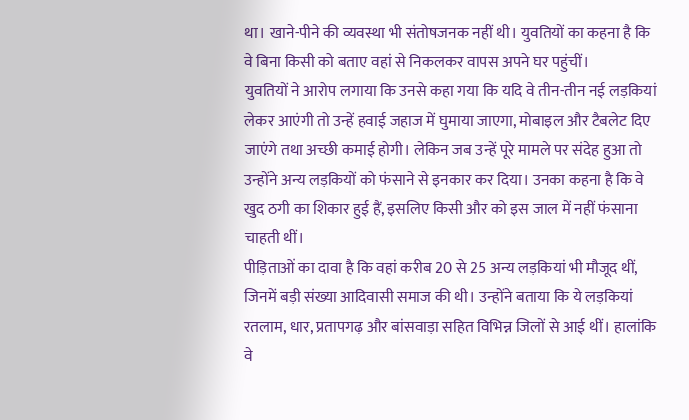था। खाने-पीने की व्यवस्था भी संतोषजनक नहीं थी। युवतियों का कहना है कि वे बिना किसी को बताए वहां से निकलकर वापस अपने घर पहुंचीं।
युवतियों ने आरोप लगाया कि उनसे कहा गया कि यदि वे तीन-तीन नई लड़कियां लेकर आएंगी तो उन्हें हवाई जहाज में घुमाया जाएगा, मोबाइल और टैबलेट दिए जाएंगे तथा अच्छी कमाई होगी। लेकिन जब उन्हें पूरे मामले पर संदेह हुआ तो उन्होंने अन्य लड़कियों को फंसाने से इनकार कर दिया। उनका कहना है कि वे खुद ठगी का शिकार हुई हैं, इसलिए किसी और को इस जाल में नहीं फंसाना चाहती थीं।
पीड़िताओं का दावा है कि वहां करीब 20 से 25 अन्य लड़कियां भी मौजूद थीं, जिनमें बड़ी संख्या आदिवासी समाज की थी। उन्होंने बताया कि ये लड़कियां रतलाम, धार, प्रतापगढ़ और बांसवाड़ा सहित विभिन्न जिलों से आई थीं। हालांकि वे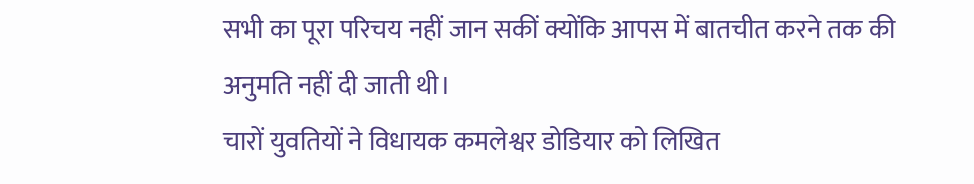सभी का पूरा परिचय नहीं जान सकीं क्योंकि आपस में बातचीत करने तक की अनुमति नहीं दी जाती थी।
चारों युवतियों ने विधायक कमलेश्वर डोडियार को लिखित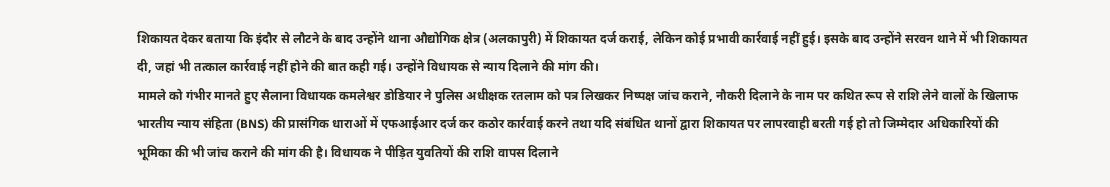शिकायत देकर बताया कि इंदौर से लौटने के बाद उन्होंने थाना औद्योगिक क्षेत्र (अलकापुरी) में शिकायत दर्ज कराई, लेकिन कोई प्रभावी कार्रवाई नहीं हुई। इसके बाद उन्होंने सरवन थाने में भी शिकायत दी, जहां भी तत्काल कार्रवाई नहीं होने की बात कही गई। उन्होंने विधायक से न्याय दिलाने की मांग की।
मामले को गंभीर मानते हुए सैलाना विधायक कमलेश्वर डोडियार ने पुलिस अधीक्षक रतलाम को पत्र लिखकर निष्पक्ष जांच कराने, नौकरी दिलाने के नाम पर कथित रूप से राशि लेने वालों के खिलाफ भारतीय न्याय संहिता (BNS) की प्रासंगिक धाराओं में एफआईआर दर्ज कर कठोर कार्रवाई करने तथा यदि संबंधित थानों द्वारा शिकायत पर लापरवाही बरती गई हो तो जिम्मेदार अधिकारियों की भूमिका की भी जांच कराने की मांग की है। विधायक ने पीड़ित युवतियों की राशि वापस दिलाने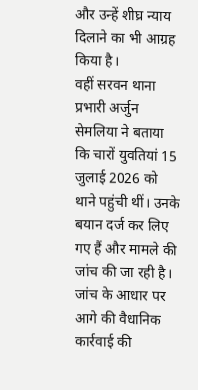और उन्हें शीघ्र न्याय दिलाने का भी आग्रह किया है।
वहीं सरवन थाना प्रभारी अर्जुन सेमलिया ने बताया कि चारों युवतियां 15 जुलाई 2026 को थाने पहुंची थीं। उनके बयान दर्ज कर लिए गए हैं और मामले की जांच की जा रही है। जांच के आधार पर आगे की वैधानिक कार्रवाई की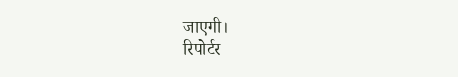जाएगी।
रिपोर्टर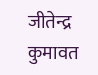जीतेन्द्र कुमावत